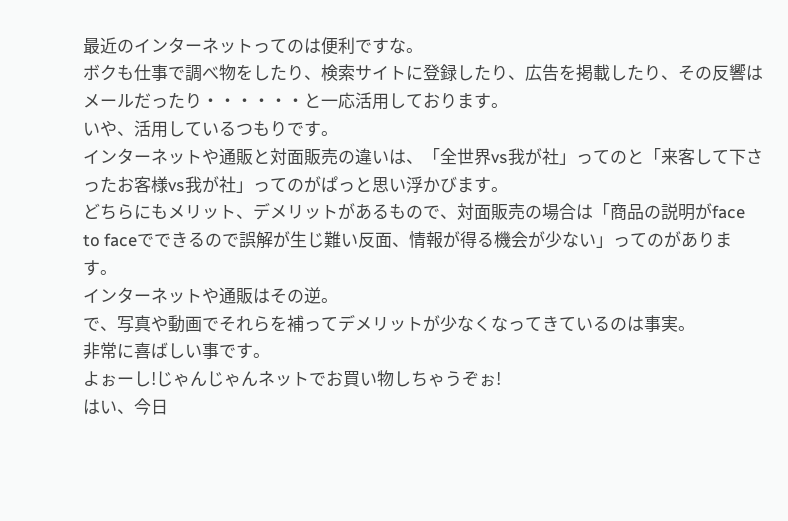最近のインターネットってのは便利ですな。
ボクも仕事で調べ物をしたり、検索サイトに登録したり、広告を掲載したり、その反響はメールだったり・・・・・・と一応活用しております。
いや、活用しているつもりです。
インターネットや通販と対面販売の違いは、「全世界vs我が社」ってのと「来客して下さったお客様vs我が社」ってのがぱっと思い浮かびます。
どちらにもメリット、デメリットがあるもので、対面販売の場合は「商品の説明がface to faceでできるので誤解が生じ難い反面、情報が得る機会が少ない」ってのがあります。
インターネットや通販はその逆。
で、写真や動画でそれらを補ってデメリットが少なくなってきているのは事実。
非常に喜ばしい事です。
よぉーし!じゃんじゃんネットでお買い物しちゃうぞぉ!
はい、今日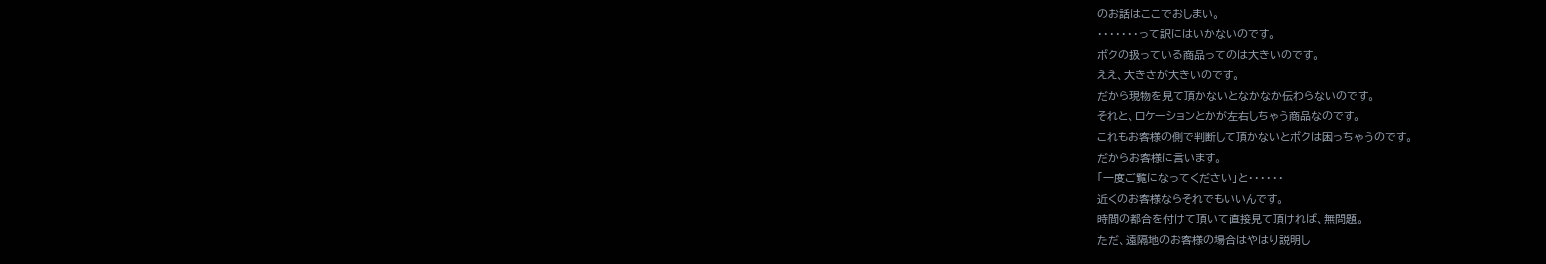のお話はここでおしまい。
・・・・・・・って訳にはいかないのです。
ボクの扱っている商品ってのは大きいのです。
ええ、大きさが大きいのです。
だから現物を見て頂かないとなかなか伝わらないのです。
それと、ロケーションとかが左右しちゃう商品なのです。
これもお客様の側で判断して頂かないとボクは困っちゃうのです。
だからお客様に言います。
「一度ご覧になってください」と・・・・・・
近くのお客様ならそれでもいいんです。
時間の都合を付けて頂いて直接見て頂ければ、無問題。
ただ、遠隔地のお客様の場合はやはり説明し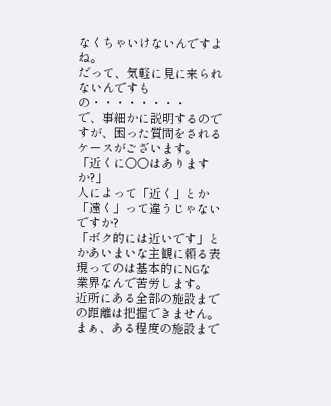なくちゃいけないんですよね。
だって、気軽に見に来られないんですもの・・・・・・・・
で、事細かに説明するのですが、困った質問をされるケースがございます。
「近くに○○はありますか?」
人によって「近く」とか「遠く」って違うじゃないですか?
「ボク的には近いです」とかあいまいな主観に頼る表現ってのは基本的にNGな業界なんで苦労します。
近所にある全部の施設までの距離は把握できません。
まぁ、ある程度の施設まで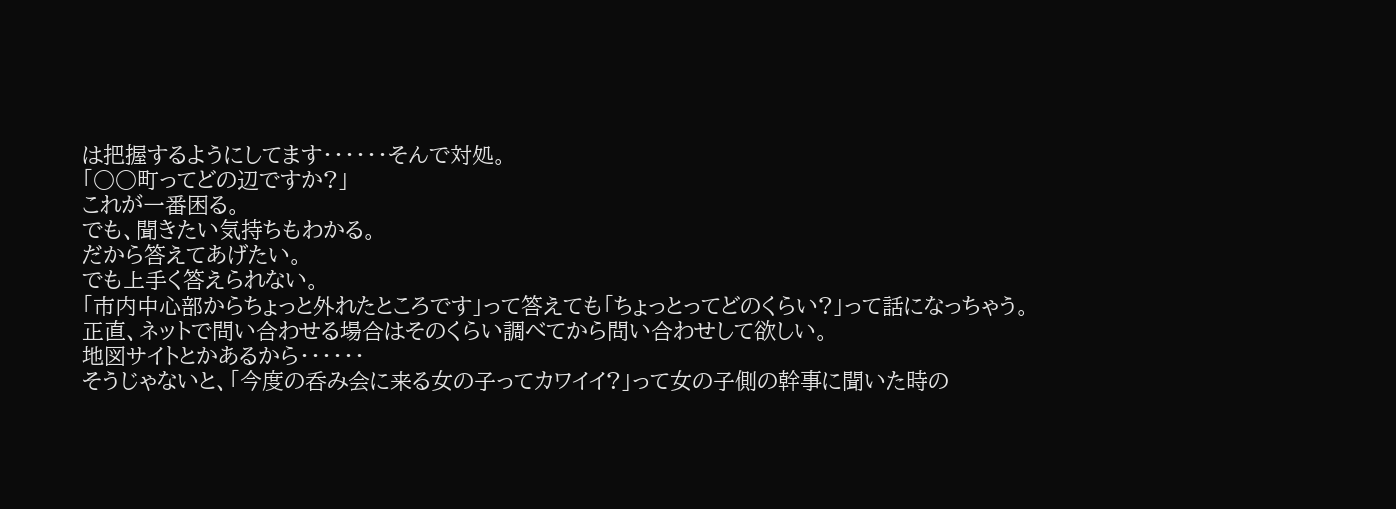は把握するようにしてます・・・・・・そんで対処。
「○○町ってどの辺ですか?」
これが一番困る。
でも、聞きたい気持ちもわかる。
だから答えてあげたい。
でも上手く答えられない。
「市内中心部からちょっと外れたところです」って答えても「ちょっとってどのくらい?」って話になっちゃう。
正直、ネットで問い合わせる場合はそのくらい調べてから問い合わせして欲しい。
地図サイトとかあるから・・・・・・
そうじゃないと、「今度の呑み会に来る女の子ってカワイイ?」って女の子側の幹事に聞いた時の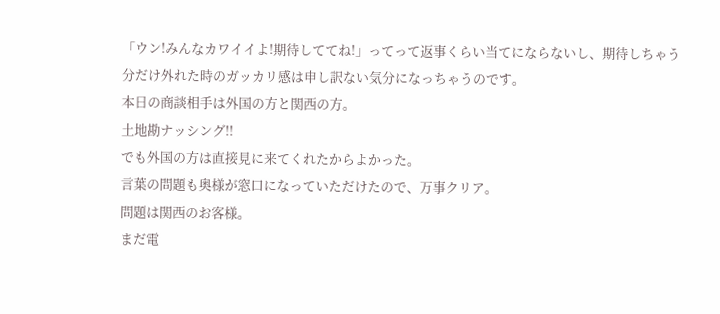「ウン!みんなカワイイよ!期待しててね!」ってって返事くらい当てにならないし、期待しちゃう分だけ外れた時のガッカリ感は申し訳ない気分になっちゃうのです。
本日の商談相手は外国の方と関西の方。
土地勘ナッシング!!
でも外国の方は直接見に来てくれたからよかった。
言葉の問題も奥様が窓口になっていただけたので、万事クリア。
問題は関西のお客様。
まだ電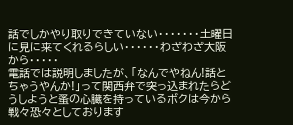話でしかやり取りできていない・・・・・・・土曜日に見に来てくれるらしい・・・・・・わざわざ大阪から・・・・・
電話では説明しましたが、「なんでやねん!話とちゃうやんか!」って関西弁で突っ込まれたらどうしようと蚤の心臓を持っているボクは今から戦々恐々としております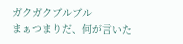ガクガクブルブル
まぁつまりだ、何が言いた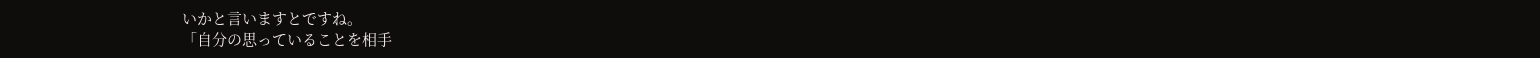いかと言いますとですね。
「自分の思っていることを相手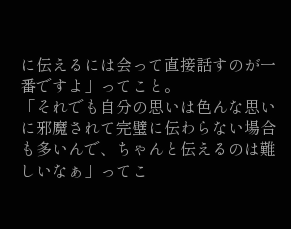に伝えるには会って直接話すのが一番ですよ」ってこと。
「それでも自分の思いは色んな思いに邪魔されて完璧に伝わらない場合も多いんで、ちゃんと伝えるのは難しいなぁ」ってこ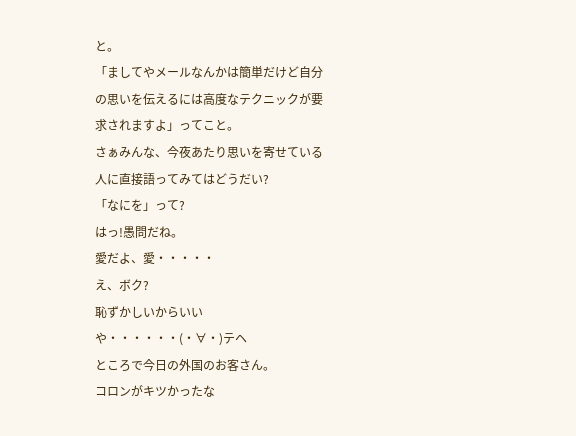と。
「ましてやメールなんかは簡単だけど自分の思いを伝えるには高度なテクニックが要求されますよ」ってこと。
さぁみんな、今夜あたり思いを寄せている人に直接語ってみてはどうだい?
「なにを」って?
はっ!愚問だね。
愛だよ、愛・・・・・
え、ボク?
恥ずかしいからいいや・・・・・・(・∀・)テヘ
ところで今日の外国のお客さん。
コロンがキツかったな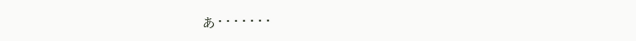ぁ・・・・・・・